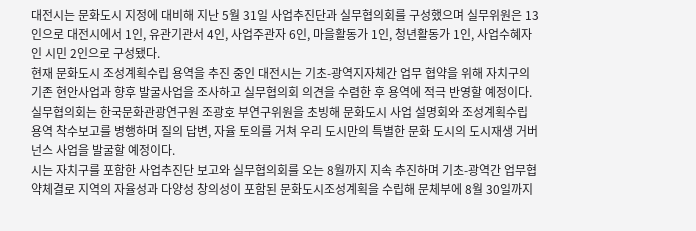대전시는 문화도시 지정에 대비해 지난 5월 31일 사업추진단과 실무협의회를 구성했으며 실무위원은 13인으로 대전시에서 1인, 유관기관서 4인, 사업주관자 6인, 마을활동가 1인, 청년활동가 1인, 사업수혜자인 시민 2인으로 구성됐다.
현재 문화도시 조성계획수립 용역을 추진 중인 대전시는 기초-광역지자체간 업무 협약을 위해 자치구의 기존 현안사업과 향후 발굴사업을 조사하고 실무협의회 의견을 수렴한 후 용역에 적극 반영할 예정이다.
실무협의회는 한국문화관광연구원 조광호 부연구위원을 초빙해 문화도시 사업 설명회와 조성계획수립 용역 착수보고를 병행하며 질의 답변, 자율 토의를 거쳐 우리 도시만의 특별한 문화 도시의 도시재생 거버넌스 사업을 발굴할 예정이다.
시는 자치구를 포함한 사업추진단 보고와 실무협의회를 오는 8월까지 지속 추진하며 기초-광역간 업무협약체결로 지역의 자율성과 다양성 창의성이 포함된 문화도시조성계획을 수립해 문체부에 8월 30일까지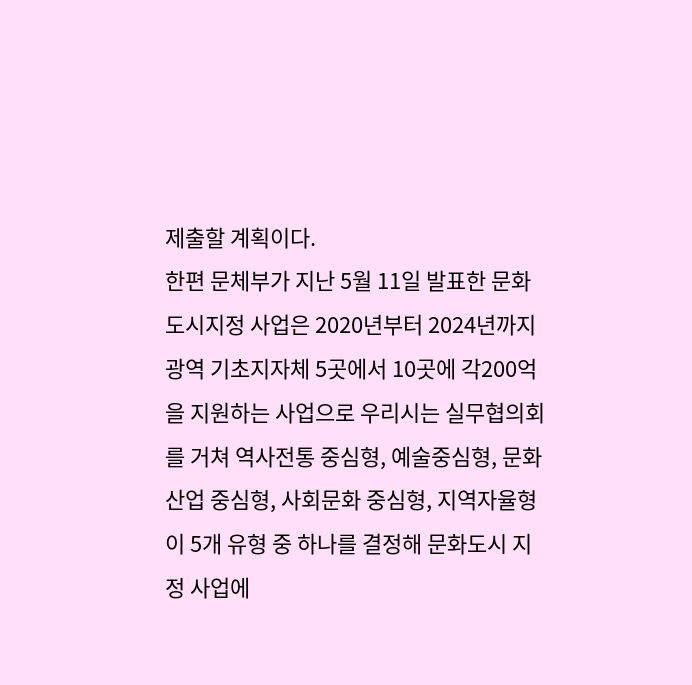제출할 계획이다.
한편 문체부가 지난 5월 11일 발표한 문화도시지정 사업은 2020년부터 2024년까지 광역 기초지자체 5곳에서 10곳에 각200억을 지원하는 사업으로 우리시는 실무협의회를 거쳐 역사전통 중심형, 예술중심형, 문화산업 중심형, 사회문화 중심형, 지역자율형 이 5개 유형 중 하나를 결정해 문화도시 지정 사업에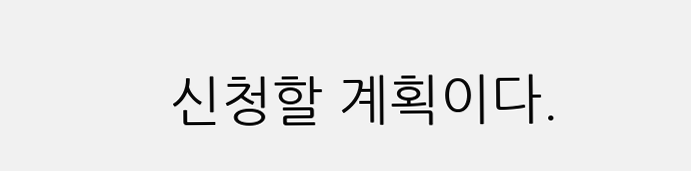신청할 계획이다.